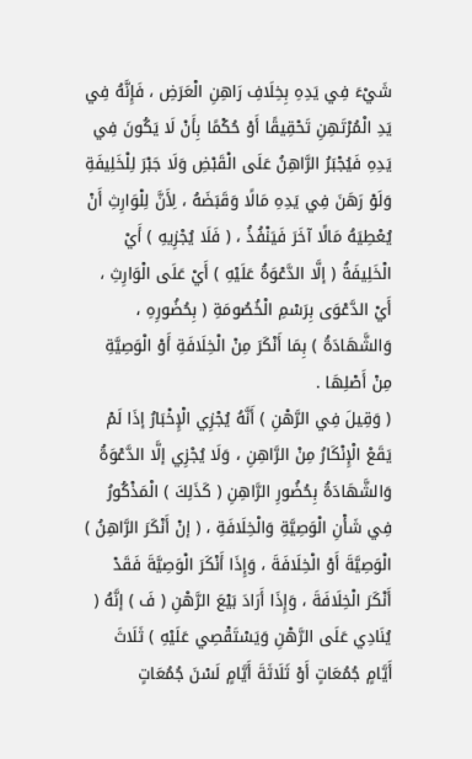شَيْءَ فِي يَدِهِ بِخِلَافِ رَاهِنِ الْعَرَضِ ، فَإِنَّهُ فِي يَدِ الْمُرْتَهِنِ تَحْقِيقًا أَوْ حُكْمًا بِأَنْ لَا يَكُونَ فِي يَدِهِ فَيُجْبَرُ الرَّاهِنُ عَلَى الْقَبْضِ وَلَا جَبْرَ لِلْخَلِيفَةِ وَلَوْ رَهَنَ فِي يَدِهِ مَالًا وَقَبَضَهُ ، لِأَنَّ لِلْوَارِثِ أَنْ يُعْطِيَهُ مَالًا آخَرَ فَيَنْفُذُ ، ( فَلَا يُجْزِيهِ ) أَيْ الْخَلِيفَةُ ( إلَّا الدَّعْوَةُ عَلَيْهِ ) أَيْ عَلَى الْوَارِثِ ، أَيْ الدَّعْوَى بِرَسْمِ الْخُصُومَةِ ( بِحُضُورِهِ ، وَالشَّهَادَةُ ) بِمَا أَنْكَرَ مِنْ الْخِلَافَةِ أَوْ الْوَصِيَّةِ مِنْ أَصْلِهَا .
( وَقِيلَ فِي الرَّهْنِ ) أَنَّهُ يُجْزِي الْإِخْبَارُ إذَا لَمْ يَقَعْ الْإِنْكَارُ مِنْ الرَّاهِنِ ، وَلَا يُجْزِي إلَّا الدَّعْوَةُ وَالشَّهَادَةُ بِحُضُورِ الرَّاهِنِ ( كَذَلِكَ ) الْمَذْكُورُ فِي شَأْنِ الْوَصِيَّةِ وَالْخِلَافَةِ ، ( إنْ أَنْكَرَ الرَّاهِنُ ) الْوَصِيَّةَ أَوْ الْخِلَافَةَ ، وَإِذَا أَنْكَرَ الْوَصِيَّةَ فَقَدْ أَنْكَرَ الْخِلَافَةَ ، وَإِذَا أَرَادَ بَيْعَ الرَّهْنِ ( فَ ) إنَّهُ ( يُنَادِي عَلَى الرَّهْنِ وَيَسْتَقْصِي عَلَيْهِ ) ثَلَاثَ أَيَّامٍ جُمُعَاتٍ أَوْ ثَلَاثَةَ أَيَّامٍ لَسْنَ جُمُعَاتٍ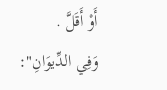أَوْ أَقَلَّ .
وَفِي الدِّيوَانِ":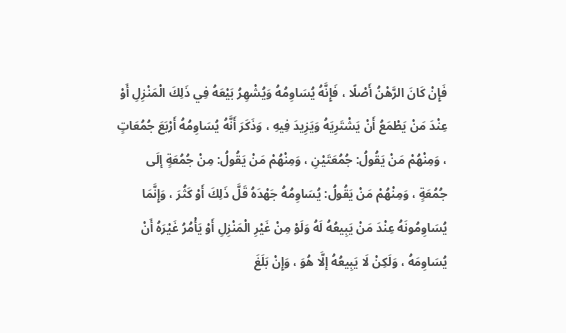فَإِنْ كَانَ الرَّهْنُ أَصْلًا ، فَإِنَّهُ يُسَاوِمُهُ وَيُشْهِرُ بَيْعَهُ فِي ذَلِكَ الْمَنْزِلِ أَوْ عِنْدَ مَنْ يَطْمَعُ أَنْ يَشْتَرِيَهُ وَيَزِيدَ فِيهِ ، وَذَكَرَ أَنَّهُ يُسَاوِمُهُ أَرْبَعَ جُمُعَاتٍ ، وَمِنْهُمْ مَنْ يَقُولُ: جُمُعَتَيْنِ ، وَمِنْهُمْ مَنْ يَقُولُ: مِنْ جُمُعَةٍ إلَى جُمُعَةٍ ، وَمِنْهُمْ مَنْ يَقُولُ: يُسَاوِمُهُ جَهْدَهُ قَلَّ ذَلِكَ أَوْ كَثُرَ ، وَإِنَّمَا يُسَاوِمُونَهُ عِنْدَ مَنْ يَبِيعُهُ لَهُ وَلَوْ مِنْ غَيْرِ الْمَنْزِلِ أَوْ يَأْمُرُ غَيْرَهُ أَنْ يُسَاوِمَهُ ، وَلَكِنْ لَا يَبِيعُهُ إلَّا هُوَ ، وَإِنْ بَلَغَ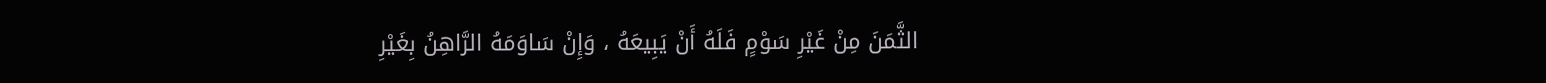الثَّمَنَ مِنْ غَيْرِ سَوْمٍ فَلَهُ أَنْ يَبِيعَهُ ، وَإِنْ سَاوَمَهُ الرَّاهِنُ بِغَيْرِ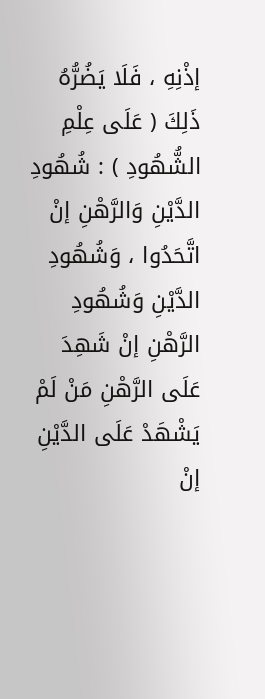إذْنِهِ ، فَلَا يَضُرُّهُ ذَلِكَ ( عَلَى عِلْمِ الشُّهُودِ ) : شُهُودِ الدَّيْنِ وَالرَّهْنِ إنْ اتَّحَدُوا ، وَشُهُودِ الدَّيْنِ وَشُهُودِ الرَّهْنِ إنْ شَهِدَ عَلَى الرَّهْنِ مَنْ لَمْ يَشْهَدْ عَلَى الدَّيْنِ إنْ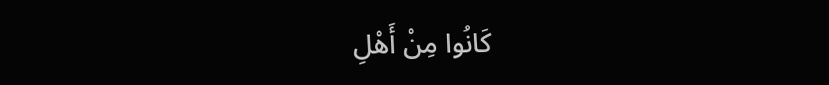كَانُوا مِنْ أَهْلِ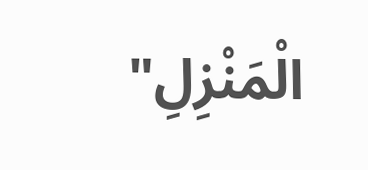الْمَنْزِلِ"